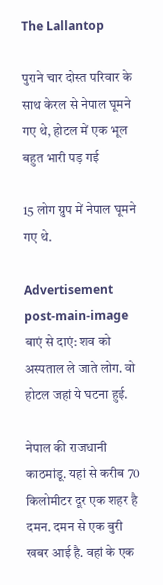The Lallantop

पुराने चार दोस्त परिवार के साथ केरल से नेपाल घूमने गए थे, होटल में एक भूल बहुत भारी पड़ गई

15 लोग ग्रुप में नेपाल घूमने गए थे.

Advertisement
post-main-image
बाएं से दाएं: शव को अस्पताल ले जाते लोग. वो होटल जहां ये घटना हुई.

नेपाल की राजधानी काठमांडू. यहां से करीब 70 किलोमीटर दूर एक शहर है दमन. दमन से एक बुरी खबर आई है. वहां के एक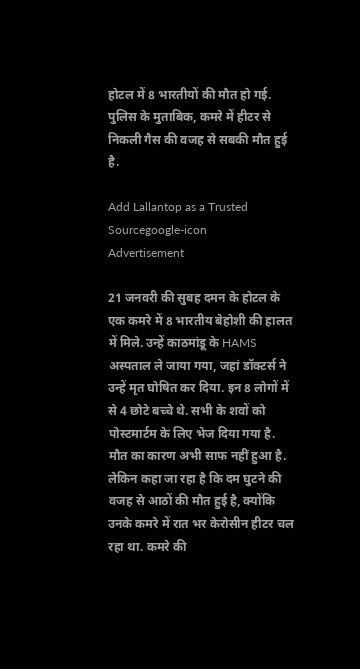होटल में 8 भारतीयों की मौत हो गई. पुलिस के मुताबिक, कमरे में हीटर से निकली गैस की वजह से सबकी मौत हुई है.

Add Lallantop as a Trusted Sourcegoogle-icon
Advertisement

21 जनवरी की सुबह दमन के होटल के एक कमरे में 8 भारतीय बेहोशी की हालत में मिले. उन्हें काठमांडू के HAMS अस्पताल ले जाया गया, जहां डॉक्टर्स ने उन्हें मृत घोषित कर दिया. इन 8 लोगों में से 4 छोटे बच्चे थे. सभी के शवों को पोस्टमार्टम के लिए भेज दिया गया है. मौत का कारण अभी साफ नहीं हुआ है. लेकिन कहा जा रहा है कि दम घुटने की वजह से आठों की मौत हुई है, क्योंकि उनके कमरे में रात भर केरोसीन हीटर चल रहा था. कमरे की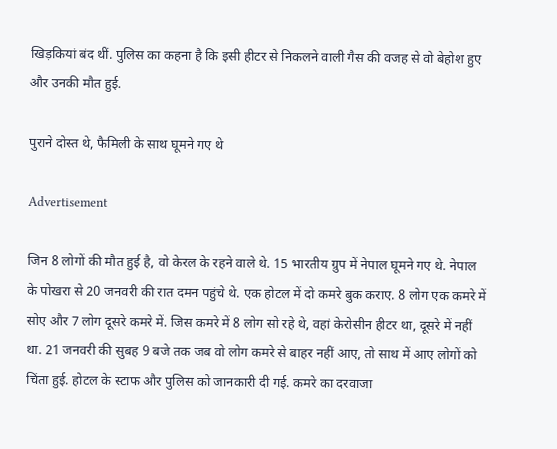खिड़कियां बंद थीं. पुलिस का कहना है कि इसी हीटर से निकलने वाली गैस की वजह से वो बेहोश हुए और उनकी मौत हुई.

पुराने दोस्त थे, फैमिली के साथ घूमने गए थे

Advertisement

जिन 8 लोगों की मौत हुई है, वो केरल के रहने वाले थे. 15 भारतीय ग्रुप में नेपाल घूमने गए थे. नेपाल के पोखरा से 20 जनवरी की रात दमन पहुंचे थे. एक होटल में दो कमरे बुक कराए. 8 लोग एक कमरे में सोए और 7 लोग दूसरे कमरे में. जिस कमरे में 8 लोग सो रहे थे, वहां केरोसीन हीटर था, दूसरे में नहीं था. 21 जनवरी की सुबह 9 बजे तक जब वो लोग कमरे से बाहर नहीं आए, तो साथ में आए लोगों को चिंता हुई. होटल के स्टाफ और पुलिस को जानकारी दी गई. कमरे का दरवाजा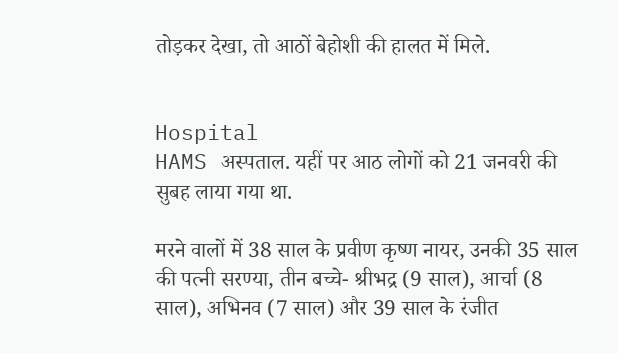तोड़कर देखा, तो आठों बेहोशी की हालत में मिले.


Hospital
HAMS अस्पताल. यहीं पर आठ लोगों को 21 जनवरी की सुबह लाया गया था.

मरने वालों में 38 साल के प्रवीण कृष्ण नायर, उनकी 35 साल की पत्नी सरण्या, तीन बच्चे- श्रीभद्र (9 साल), आर्चा (8 साल), अभिनव (7 साल) और 39 साल के रंजीत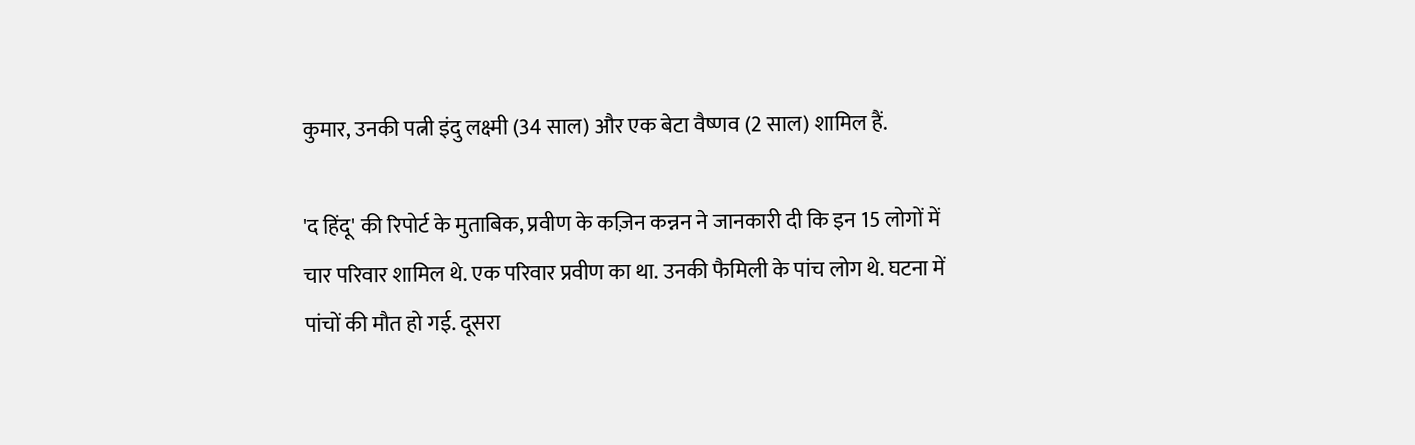कुमार, उनकी पत्नी इंदु लक्ष्मी (34 साल) और एक बेटा वैष्णव (2 साल) शामिल हैं.

'द हिंदू' की रिपोर्ट के मुताबिक, प्रवीण के कज़िन कन्नन ने जानकारी दी कि इन 15 लोगों में चार परिवार शामिल थे. एक परिवार प्रवीण का था. उनकी फैमिली के पांच लोग थे. घटना में पांचों की मौत हो गई. दूसरा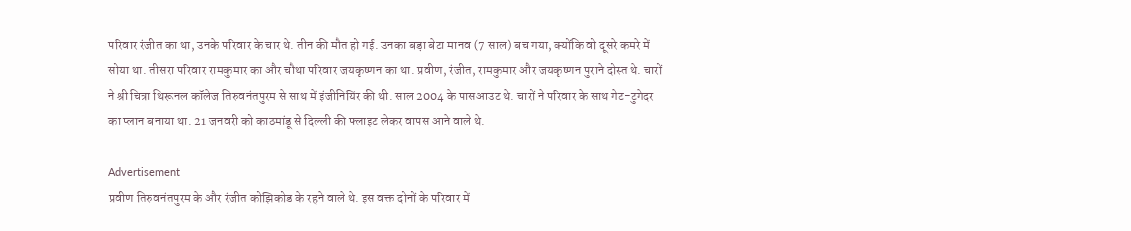परिवार रंजीत का था, उनके परिवार के चार थे. तीन की मौत हो गई. उनका बड़ा बेटा मानव (7 साल) बच गया, क्योंकि वो दूसरे कमरे में सोया था. तीसरा परिवार रामकुमार का और चौथा परिवार जयकृष्णन का था. प्रवीण, रंजीत, रामकुमार और जयकृष्णन पुराने दोस्त थे. चारों ने श्री चित्रा थिरूनल कॉलेज तिरुवनंतपुरम से साथ में इंजीनियिंर की थी. साल 2004 के पासआउट थे. चारों ने परिवार के साथ गेट-टुगेदर का प्लान बनाया था. 21 जनवरी को काठमांडू से दिल्ली की फ्लाइट लेकर वापस आने वाले थे.

Advertisement
प्रवीण तिरुवनंतपुरम के और रंजीत कोझिकोड के रहने वाले थे. इस वक्त दोनों के परिवार में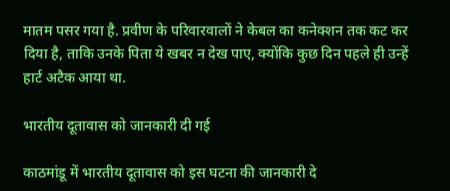मातम पसर गया है. प्रवीण के परिवारवालों ने केबल का कनेक्शन तक कट कर दिया है, ताकि उनके पिता ये खबर न देख पाए, क्योंकि कुछ दिन पहले ही उन्हें हार्ट अटैक आया था.

भारतीय दूतावास को जानकारी दी गई

काठमांडू में भारतीय दूतावास को इस घटना की जानकारी दे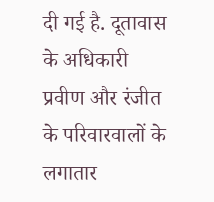दी गई है. दूतावास के अधिकारी प्रवीण और रंजीत के परिवारवालों के लगातार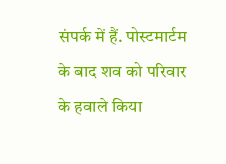संपर्क में हैं. पोस्टमार्टम के बाद शव को परिवार के हवाले किया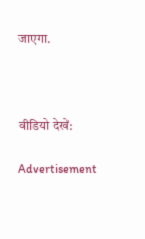जाएगा.



वीडियो देखें:

Advertisement